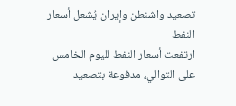تصعيد واشنطن وإيران يُشعل أسعار النفط
ارتفعت أسعار النفط لليوم الخامس على التوالي، مدفوعة بتصعيد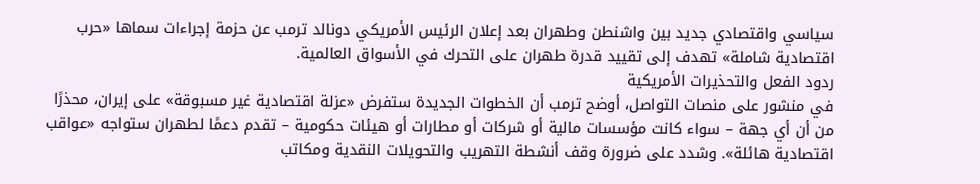سياسي واقتصادي جديد بين واشنطن وطهران بعد إعلان الرئيس الأمريكي دونالد ترمب عن حزمة إجراءات سماها «حرب اقتصادية شاملة» تهدف إلى تقييد قدرة طهران على التحرك في الأسواق العالمية.
ردود الفعل والتحذيرات الأمريكية
في منشور على منصات التواصل، أوضح ترمب أن الخطوات الجديدة ستفرض «عزلة اقتصادية غير مسبوقة» على إيران، محذرًا من أن أي جهة – سواء كانت مؤسسات مالية أو شركات أو مطارات أو هيئات حكومية – تقدم دعمًا لطهران ستواجه «عواقب اقتصادية هائلة». وشدد على ضرورة وقف أنشطة التهريب والتحويلات النقدية ومكاتب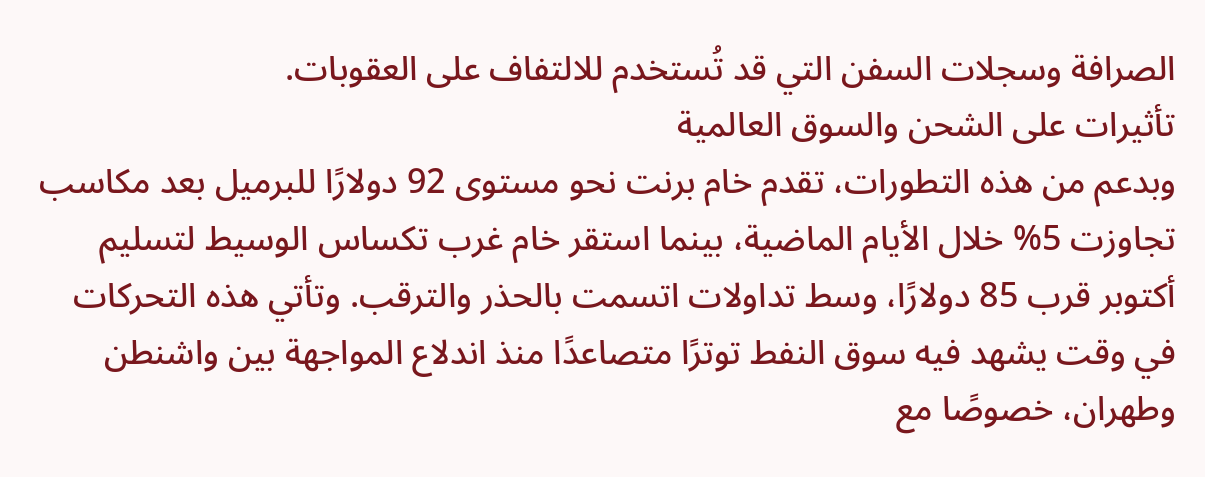الصرافة وسجلات السفن التي قد تُستخدم للالتفاف على العقوبات.
تأثيرات على الشحن والسوق العالمية
وبدعم من هذه التطورات، تقدم خام برنت نحو مستوى 92 دولارًا للبرميل بعد مكاسب تجاوزت 5% خلال الأيام الماضية، بينما استقر خام غرب تكساس الوسيط لتسليم أكتوبر قرب 85 دولارًا، وسط تداولات اتسمت بالحذر والترقب. وتأتي هذه التحركات في وقت يشهد فيه سوق النفط توترًا متصاعدًا منذ اندلاع المواجهة بين واشنطن وطهران، خصوصًا مع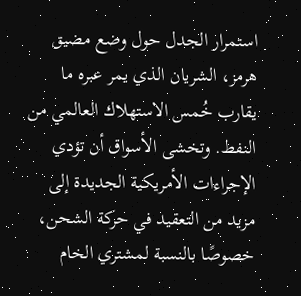استمرار الجدل حول وضع مضيق هرمز، الشريان الذي يمر عبره ما يقارب خُمس الاستهلاك العالمي من النفط. وتخشى الأسواق أن تؤدي الإجراءات الأمريكية الجديدة إلى مزيد من التعقيد في حركة الشحن، خصوصًا بالنسبة لمشتري الخام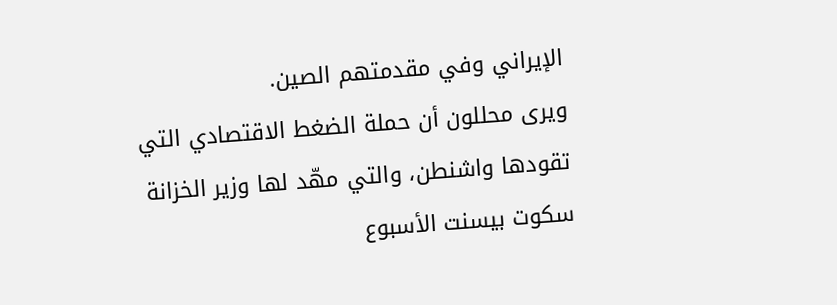الإيراني وفي مقدمتهم الصين.
ويرى محللون أن حملة الضغط الاقتصادي التي تقودها واشنطن، والتي مهّد لها وزير الخزانة سكوت بيسنت الأسبوع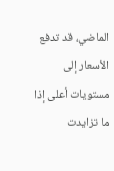الماضي، قد تدفع الأسعار إلى مستويات أعلى إذا ما تزايدت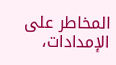المخاطر على الإمدادات،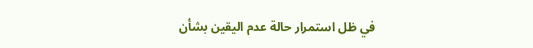في ظل استمرار حالة عدم اليقين بشأن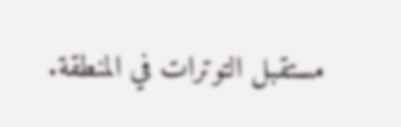مستقبل التوترات في المنطقة.